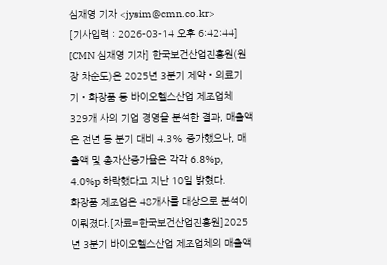심재영 기자 <jysim@cmn.co.kr>
[기사입력 : 2026-03-14 오후 6:42:44]
[CMN 심재영 기자] 한국보건산업진흥원(원장 차순도)은 2025년 3분기 제약‧의료기기‧화장품 등 바이오헬스산업 제조업체 329개 사의 기업 경영을 분석한 결과, 매출액은 전년 동 분기 대비 4.3% 증가했으나, 매출액 및 총자산증가율은 각각 6.8%p, 4.0%p 하락했다고 지난 10일 밝혔다.
화장품 제조업은 48개사를 대상으로 분석이 이뤄졌다.[자료=한국보건산업진흥원]2025년 3분기 바이오헬스산업 제조업체의 매출액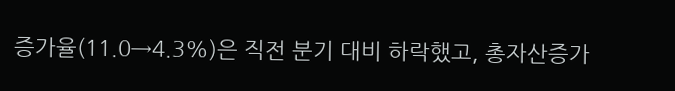증가율(11.0→4.3%)은 직전 분기 대비 하락했고, 총자산증가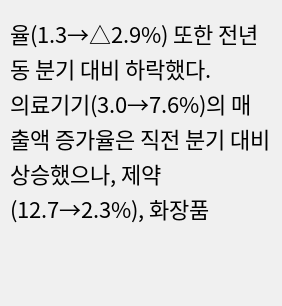율(1.3→△2.9%) 또한 전년 동 분기 대비 하락했다.
의료기기(3.0→7.6%)의 매출액 증가율은 직전 분기 대비 상승했으나, 제약(12.7→2.3%), 화장품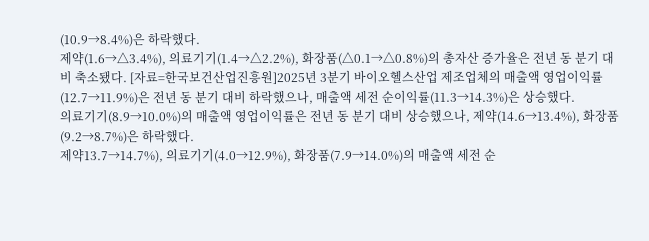(10.9→8.4%)은 하락했다.
제약(1.6→△3.4%), 의료기기(1.4→△2.2%), 화장품(△0.1→△0.8%)의 총자산 증가율은 전년 동 분기 대비 축소됐다. [자료=한국보건산업진흥원]2025년 3분기 바이오헬스산업 제조업체의 매출액 영업이익률(12.7→11.9%)은 전년 동 분기 대비 하락했으나, 매출액 세전 순이익률(11.3→14.3%)은 상승했다.
의료기기(8.9→10.0%)의 매출액 영업이익률은 전년 동 분기 대비 상승했으나, 제약(14.6→13.4%), 화장품(9.2→8.7%)은 하락했다.
제약13.7→14.7%), 의료기기(4.0→12.9%), 화장품(7.9→14.0%)의 매출액 세전 순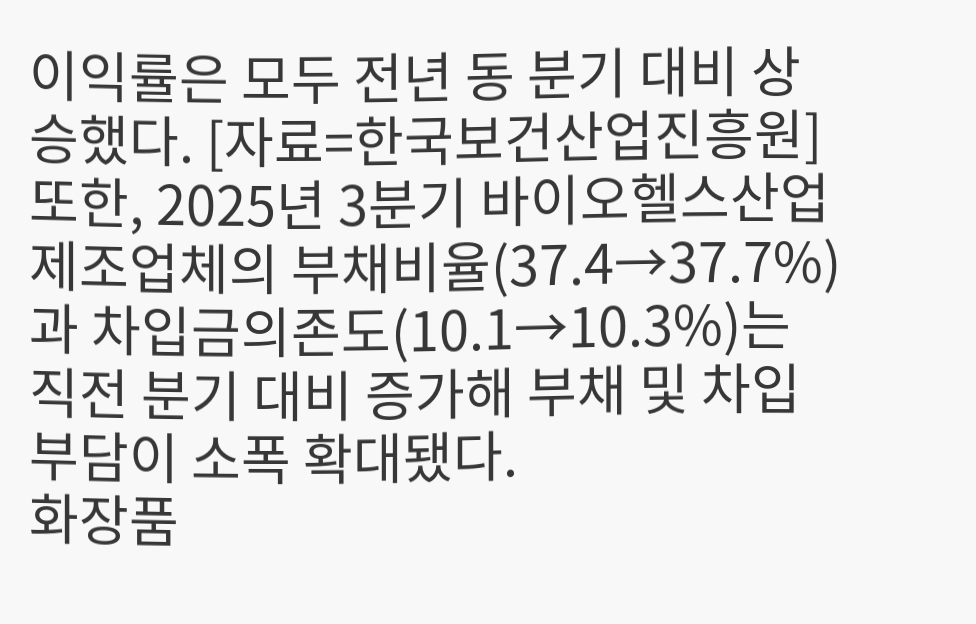이익률은 모두 전년 동 분기 대비 상승했다. [자료=한국보건산업진흥원]또한, 2025년 3분기 바이오헬스산업 제조업체의 부채비율(37.4→37.7%)과 차입금의존도(10.1→10.3%)는 직전 분기 대비 증가해 부채 및 차입 부담이 소폭 확대됐다.
화장품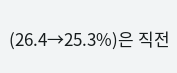(26.4→25.3%)은 직전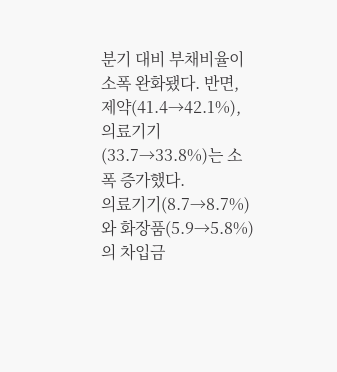분기 대비 부채비율이 소폭 완화됐다. 반면, 제약(41.4→42.1%), 의료기기(33.7→33.8%)는 소폭 증가했다.
의료기기(8.7→8.7%)와 화장품(5.9→5.8%)의 차입금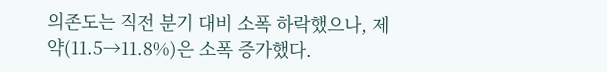의존도는 직전 분기 대비 소폭 하락했으나, 제약(11.5→11.8%)은 소폭 증가했다.